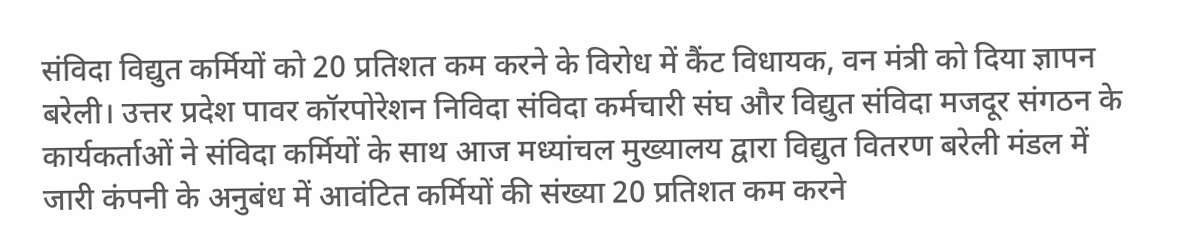संविदा विद्युत कर्मियों को 20 प्रतिशत कम करने के विरोध में कैंट विधायक, वन मंत्री को दिया ज्ञापन
बरेली। उत्तर प्रदेश पावर कॉरपोरेशन निविदा संविदा कर्मचारी संघ और विद्युत संविदा मजदूर संगठन के कार्यकर्ताओं ने संविदा कर्मियों के साथ आज मध्यांचल मुख्यालय द्वारा विद्युत वितरण बरेली मंडल में जारी कंपनी के अनुबंध में आवंटित कर्मियों की संख्या 20 प्रतिशत कम करने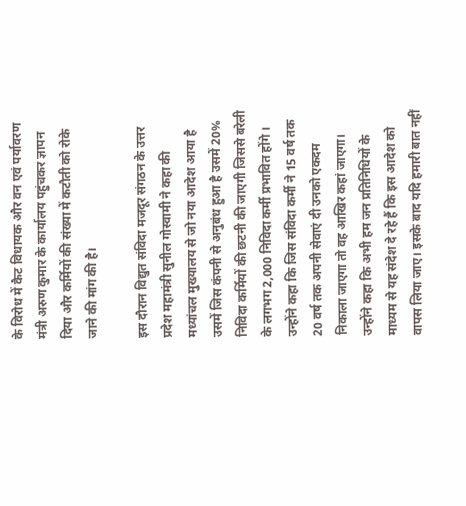के विरोध में कैट विधायक और वन एवं पर्यावरण मंत्री अरुण कुमार के कार्यालय पहुंचकर ज्ञापन दिया और कर्मियों की संख्या में कटौती को रोके जाने की मांग की है।

इस दौरान विद्युत संविदा मजदूर संगठन के उत्तर प्रदेश महामंत्री सुनील गोस्वामी ने कहा की मध्यांचल मुख्यालय से जो नया आदेश आया है उसमें जिस कंपनी से अनुबंध हुआ है उसमें 20% निविदा कर्मियों की छटनी की जाएगी जिससे बरेली के लगभग 2,000 निविदा कर्मी प्रभावित होंगे । उन्होंने कहा कि जिस संविदा कर्मी ने 15 वर्ष तक 20 वर्ष तक अपनी सेवाएं दी उनको एकदम निकाला जाएगा तो वह आखिर कहां जाएगा। उन्होंने कहा कि अभी हम जन प्रतिनिधियों के माध्यम से यह संदेश दे रहे हैं कि इस आदेश को वापस लिया जाए। इसके बाद यदि हमारी बात नहीं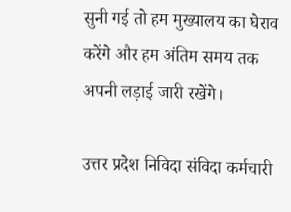सुनी गई तो हम मुख्यालय का घेराव करेंगे और हम अंतिम समय तक अपनी लड़ाई जारी रखेंगे।

उत्तर प्रदेश निविदा संविदा कर्मचारी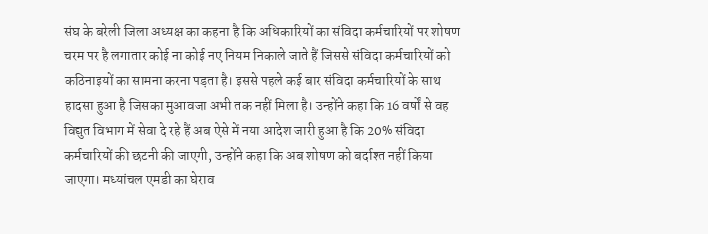संघ के बरेली जिला अध्यक्ष का कहना है कि अधिकारियों का संविदा कर्मचारियों पर शोषण चरम पर है लगातार कोई ना कोई नए नियम निकाले जाते हैं जिससे संविदा कर्मचारियों को कठिनाइयों का सामना करना पड़ता है। इससे पहले कई बार संविदा कर्मचारियों के साथ हादसा हुआ है जिसका मुआवजा अभी तक नहीं मिला है। उन्होंने कहा कि 16 वर्षों से वह विद्युत विभाग में सेवा दे रहे हैं अब ऐसे में नया आदेश जारी हुआ है कि 20% संविदा कर्मचारियों की छटनी की जाएगी, उन्होंने कहा कि अब शोषण को बर्दाश्त नहीं किया जाएगा। मध्यांचल एमडी का घेराव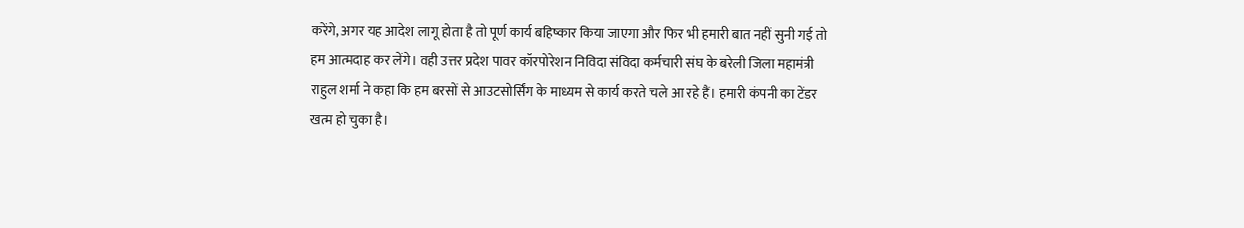करेंगे, अगर यह आदेश लागू होता है तो पूर्ण कार्य बहिष्कार किया जाएगा और फिर भी हमारी बात नहीं सुनी गई तो हम आत्मदाह कर लेंगे। वही उत्तर प्रदेश पावर कॉरपोरेशन निविदा संविदा कर्मचारी संघ के बरेली जिला महामंत्री राहुल शर्मा ने कहा कि हम बरसों से आउटसोर्सिंग के माध्यम से कार्य करते चले आ रहे हैं। हमारी कंपनी का टेंडर खत्म हो चुका है।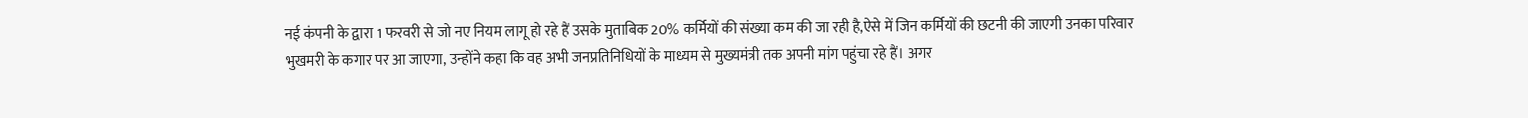नई कंपनी के द्वारा 1 फरवरी से जो नए नियम लागू हो रहे हैं उसके मुताबिक 20% कर्मियों की संख्या कम की जा रही है,ऐसे में जिन कर्मियों की छटनी की जाएगी उनका परिवार भुखमरी के कगार पर आ जाएगा, उन्होंने कहा कि वह अभी जनप्रतिनिधियों के माध्यम से मुख्यमंत्री तक अपनी मांग पहुंचा रहे हैं। अगर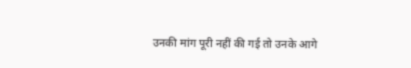उनकी मांग पूरी नहीं की गई तो उनके आगे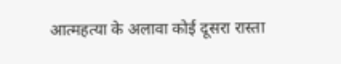आत्महत्या के अलावा कोई दूसरा रास्ता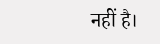नहीं है।